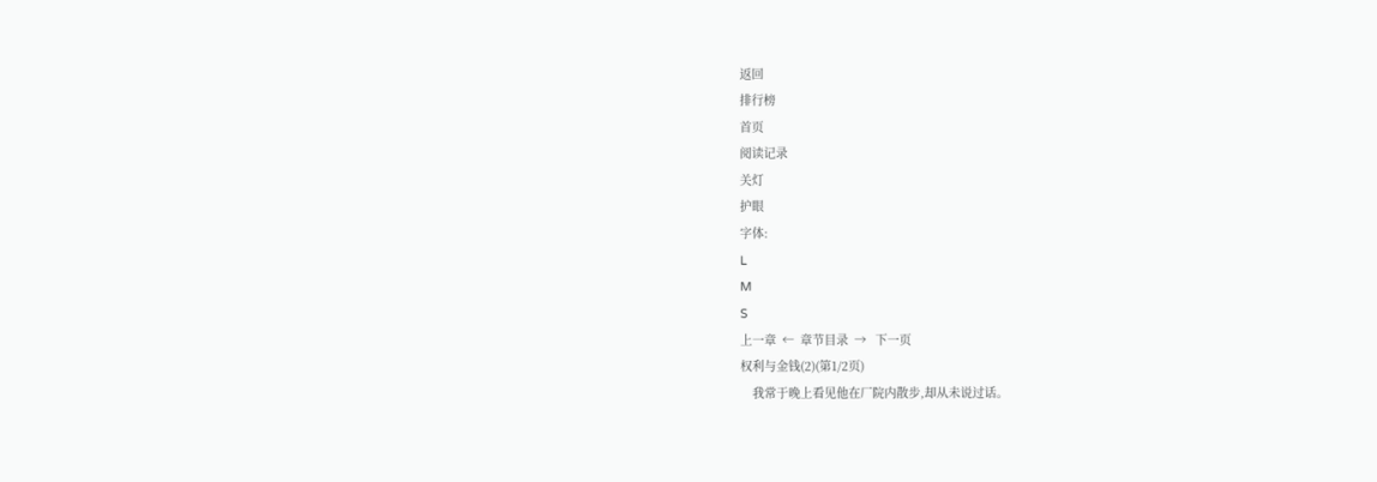返回
排行榜
首页
阅读记录
关灯
护眼
字体:
L
M
S
上一章  ←  章节目录  →   下一页
权利与金钱(2)(第1/2页)
    我常于晚上看见他在厂院内散步,却从未说过话。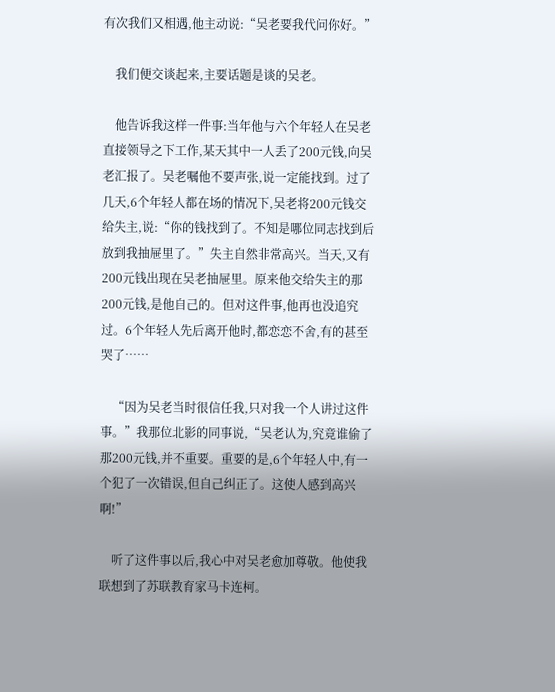有次我们又相遇,他主动说:“吴老要我代问你好。”

    我们便交谈起来,主要话题是谈的吴老。

    他告诉我这样一件事:当年他与六个年轻人在吴老直接领导之下工作,某天其中一人丢了200元钱,向吴老汇报了。吴老嘱他不要声张,说一定能找到。过了几天,6个年轻人都在场的情况下,吴老将200元钱交给失主,说:“你的钱找到了。不知是哪位同志找到后放到我抽屉里了。”失主自然非常高兴。当天,又有200元钱出现在吴老抽屉里。原来他交给失主的那200元钱,是他自己的。但对这件事,他再也没追究过。6个年轻人先后离开他时,都恋恋不舍,有的甚至哭了……

    “因为吴老当时很信任我,只对我一个人讲过这件事。”我那位北影的同事说,“吴老认为,究竟谁偷了那200元钱,并不重要。重要的是,6个年轻人中,有一个犯了一次错误,但自己纠正了。这使人感到高兴啊!”

    听了这件事以后,我心中对吴老愈加尊敬。他使我联想到了苏联教育家马卡连柯。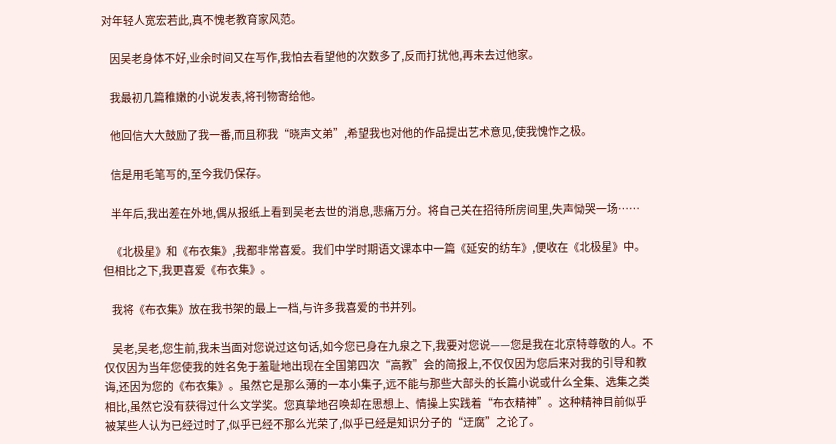对年轻人宽宏若此,真不愧老教育家风范。

    因吴老身体不好,业余时间又在写作,我怕去看望他的次数多了,反而打扰他,再未去过他家。

    我最初几篇稚嫩的小说发表,将刊物寄给他。

    他回信大大鼓励了我一番,而且称我“晓声文弟”,希望我也对他的作品提出艺术意见,使我愧怍之极。

    信是用毛笔写的,至今我仍保存。

    半年后,我出差在外地,偶从报纸上看到吴老去世的消息,悲痛万分。将自己关在招待所房间里,失声恸哭一场……

    《北极星》和《布衣集》,我都非常喜爱。我们中学时期语文课本中一篇《延安的纺车》,便收在《北极星》中。但相比之下,我更喜爱《布衣集》。

    我将《布衣集》放在我书架的最上一档,与许多我喜爱的书并列。

    吴老,吴老,您生前,我未当面对您说过这句话,如今您已身在九泉之下,我要对您说——您是我在北京特尊敬的人。不仅仅因为当年您使我的姓名免于羞耻地出现在全国第四次“高教”会的简报上,不仅仅因为您后来对我的引导和教诲,还因为您的《布衣集》。虽然它是那么薄的一本小集子,远不能与那些大部头的长篇小说或什么全集、选集之类相比,虽然它没有获得过什么文学奖。您真挚地召唤却在思想上、情操上实践着“布衣精神”。这种精神目前似乎被某些人认为已经过时了,似乎已经不那么光荣了,似乎已经是知识分子的“迂腐”之论了。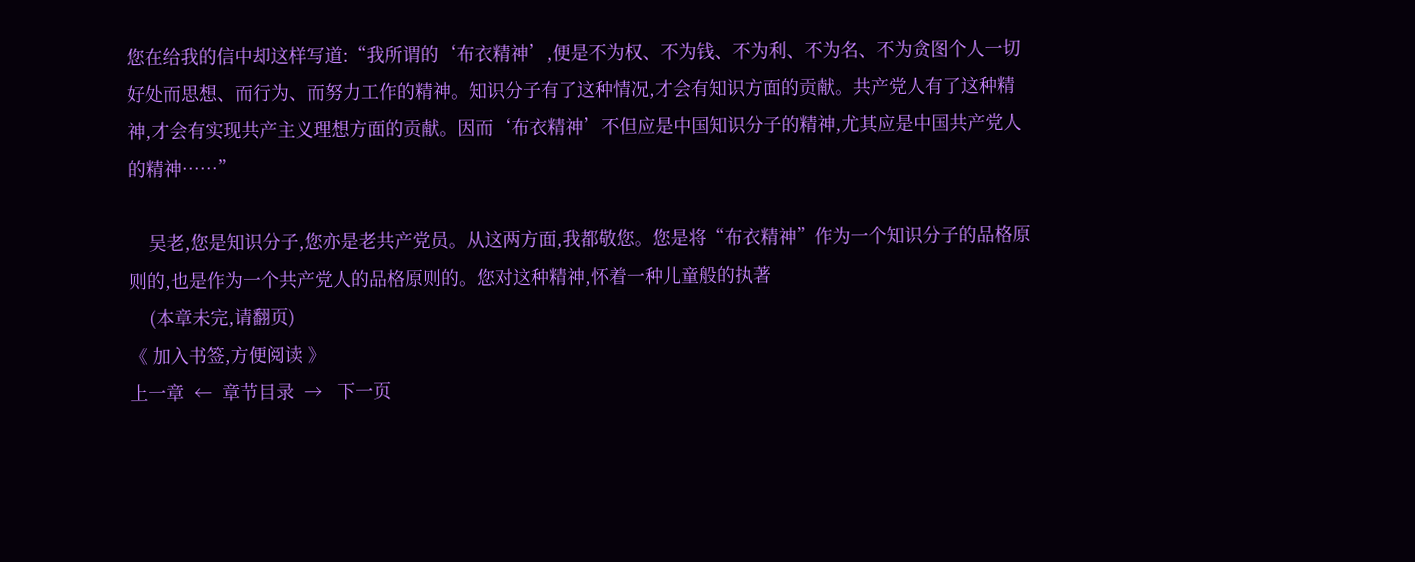您在给我的信中却这样写道:“我所谓的‘布衣精神’,便是不为权、不为钱、不为利、不为名、不为贪图个人一切好处而思想、而行为、而努力工作的精神。知识分子有了这种情况,才会有知识方面的贡献。共产党人有了这种精神,才会有实现共产主义理想方面的贡献。因而‘布衣精神’不但应是中国知识分子的精神,尤其应是中国共产党人的精神……”

    吴老,您是知识分子,您亦是老共产党员。从这两方面,我都敬您。您是将“布衣精神”作为一个知识分子的品格原则的,也是作为一个共产党人的品格原则的。您对这种精神,怀着一种儿童般的执著
    (本章未完,请翻页)
《 加入书签,方便阅读 》
上一章  ←  章节目录  →   下一页